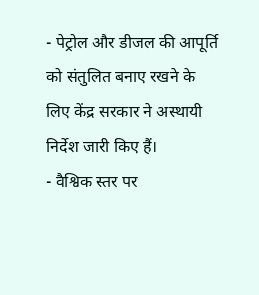- पेट्रोल और डीजल की आपूर्ति को संतुलित बनाए रखने के लिए केंद्र सरकार ने अस्थायी निर्देश जारी किए हैं।
- वैश्विक स्तर पर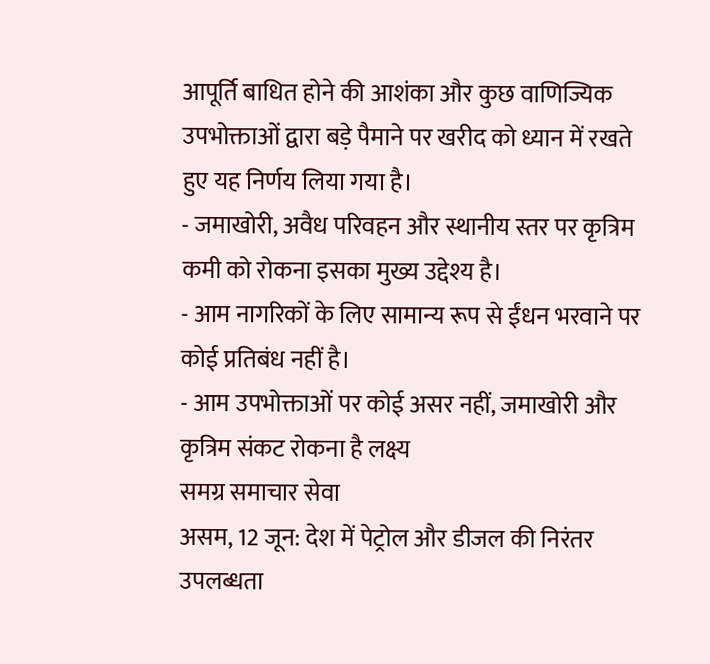आपूर्ति बाधित होने की आशंका और कुछ वाणिज्यिक उपभोक्ताओं द्वारा बड़े पैमाने पर खरीद को ध्यान में रखते हुए यह निर्णय लिया गया है।
- जमाखोरी, अवैध परिवहन और स्थानीय स्तर पर कृत्रिम कमी को रोकना इसका मुख्य उद्देश्य है।
- आम नागरिकों के लिए सामान्य रूप से ईंधन भरवाने पर कोई प्रतिबंध नहीं है।
- आम उपभोक्ताओं पर कोई असर नहीं, जमाखोरी और कृत्रिम संकट रोकना है लक्ष्य
समग्र समाचार सेवा
असम, 12 जून: देश में पेट्रोल और डीजल की निरंतर उपलब्धता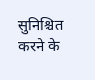सुनिश्चित करने के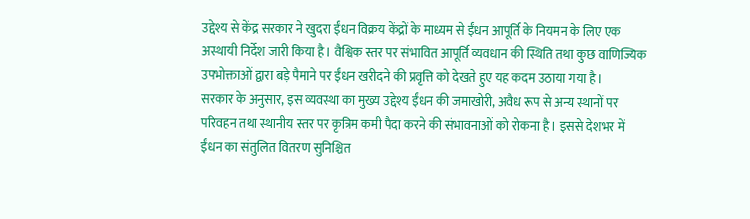उद्देश्य से केंद्र सरकार ने खुदरा ईंधन विक्रय केंद्रों के माध्यम से ईंधन आपूर्ति के नियमन के लिए एक अस्थायी निर्देश जारी किया है। वैश्विक स्तर पर संभावित आपूर्ति व्यवधान की स्थिति तथा कुछ वाणिज्यिक उपभोक्ताओं द्वारा बड़े पैमाने पर ईंधन खरीदने की प्रवृत्ति को देखते हुए यह कदम उठाया गया है।
सरकार के अनुसार, इस व्यवस्था का मुख्य उद्देश्य ईंधन की जमाखोरी, अवैध रूप से अन्य स्थानों पर परिवहन तथा स्थानीय स्तर पर कृत्रिम कमी पैदा करने की संभावनाओं को रोकना है। इससे देशभर में ईंधन का संतुलित वितरण सुनिश्चित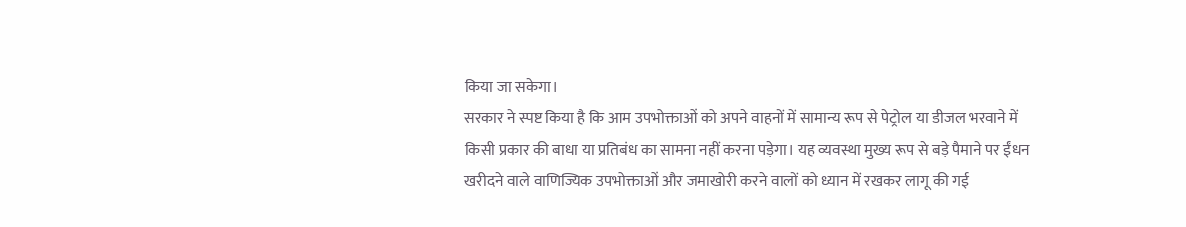किया जा सकेगा।
सरकार ने स्पष्ट किया है कि आम उपभोक्ताओं को अपने वाहनों में सामान्य रूप से पेट्रोल या डीजल भरवाने में किसी प्रकार की बाधा या प्रतिबंध का सामना नहीं करना पड़ेगा। यह व्यवस्था मुख्य रूप से बड़े पैमाने पर ईंधन खरीदने वाले वाणिज्यिक उपभोक्ताओं और जमाखोरी करने वालों को ध्यान में रखकर लागू की गई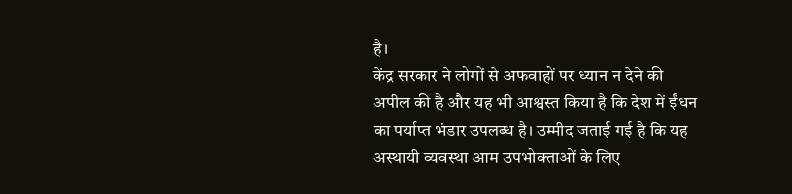है।
केंद्र सरकार ने लोगों से अफवाहों पर ध्यान न देने की अपील की है और यह भी आश्वस्त किया है कि देश में ईंधन का पर्याप्त भंडार उपलब्ध है। उम्मीद जताई गई है कि यह अस्थायी व्यवस्था आम उपभोक्ताओं के लिए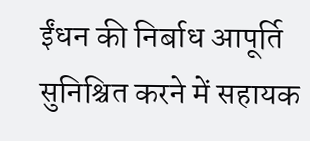ईंधन की निर्बाध आपूर्ति सुनिश्चित करने में सहायक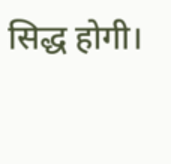सिद्ध होगी।